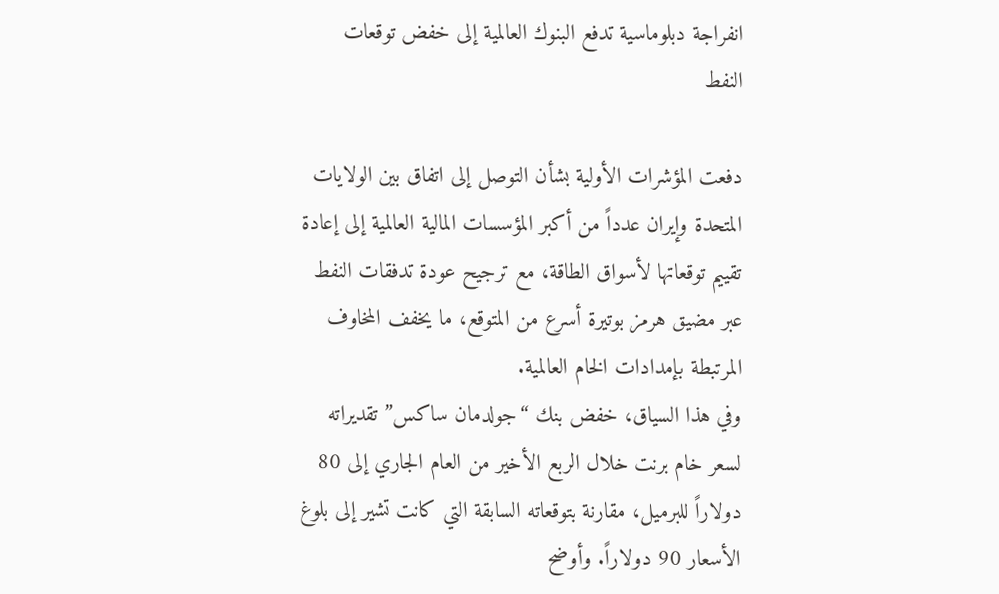انفراجة دبلوماسية تدفع البنوك العالمية إلى خفض توقعات النفط

دفعت المؤشرات الأولية بشأن التوصل إلى اتفاق بين الولايات المتحدة وإيران عدداً من أكبر المؤسسات المالية العالمية إلى إعادة تقييم توقعاتها لأسواق الطاقة، مع ترجيح عودة تدفقات النفط عبر مضيق هرمز بوتيرة أسرع من المتوقع، ما يخفف المخاوف المرتبطة بإمدادات الخام العالمية.
وفي هذا السياق، خفض بنك “جولدمان ساكس” تقديراته لسعر خام برنت خلال الربع الأخير من العام الجاري إلى 80 دولاراً للبرميل، مقارنة بتوقعاته السابقة التي كانت تشير إلى بلوغ الأسعار 90 دولاراً. وأوضح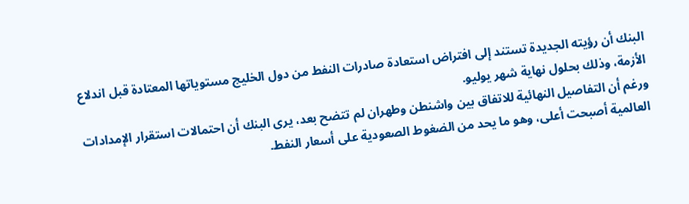البنك أن رؤيته الجديدة تستند إلى افتراض استعادة صادرات النفط من دول الخليج مستوياتها المعتادة قبل اندلاع الأزمة، وذلك بحلول نهاية شهر يوليو.
ورغم أن التفاصيل النهائية للاتفاق بين واشنطن وطهران لم تتضح بعد، يرى البنك أن احتمالات استقرار الإمدادات العالمية أصبحت أعلى، وهو ما يحد من الضغوط الصعودية على أسعار النفط.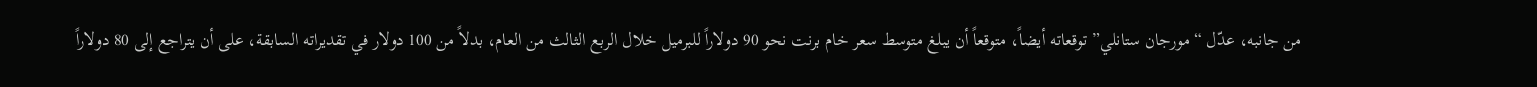من جانبه، عدّل “مورجان ستانلي” توقعاته أيضاً، متوقعاً أن يبلغ متوسط سعر خام برنت نحو 90 دولاراً للبرميل خلال الربع الثالث من العام، بدلاً من 100 دولار في تقديراته السابقة، على أن يتراجع إلى 80 دولاراً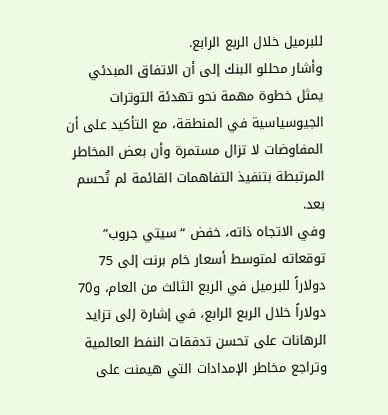للبرميل خلال الربع الرابع.
وأشار محللو البنك إلى أن الاتفاق المبدئي يمثل خطوة مهمة نحو تهدئة التوترات الجيوسياسية في المنطقة، مع التأكيد على أن المفاوضات لا تزال مستمرة وأن بعض المخاطر المرتبطة بتنفيذ التفاهمات القائمة لم تُحسم بعد.
وفي الاتجاه ذاته، خفض “سيتي جروب” توقعاته لمتوسط أسعار خام برنت إلى 75 دولاراً للبرميل في الربع الثالث من العام، و70 دولاراً خلال الربع الرابع، في إشارة إلى تزايد الرهانات على تحسن تدفقات النفط العالمية وتراجع مخاطر الإمدادات التي هيمنت على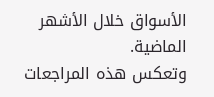الأسواق خلال الأشهر الماضية.
وتعكس هذه المراجعات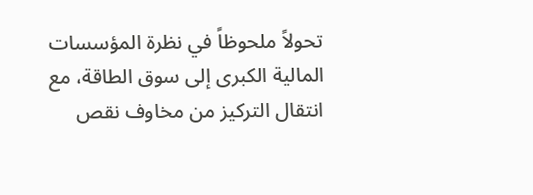تحولاً ملحوظاً في نظرة المؤسسات المالية الكبرى إلى سوق الطاقة، مع انتقال التركيز من مخاوف نقص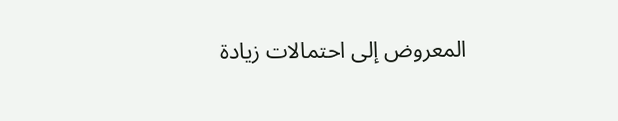المعروض إلى احتمالات زيادة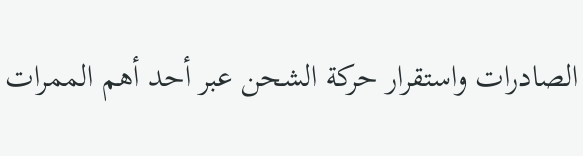الصادرات واستقرار حركة الشحن عبر أحد أهم الممرات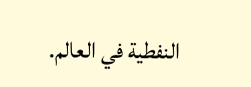النفطية في العالم.